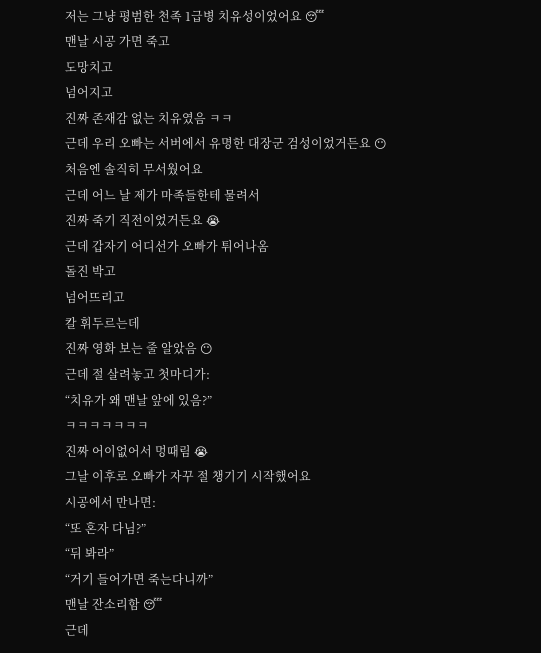저는 그냥 평범한 천족 1급병 치유성이었어요 😴
맨날 시공 가면 죽고
도망치고
넘어지고
진짜 존재감 없는 치유였음 ㅋㅋ
근데 우리 오빠는 서버에서 유명한 대장군 검성이었거든요 😶
처음엔 솔직히 무서웠어요
근데 어느 날 제가 마족들한테 물려서
진짜 죽기 직전이었거든요 😭
근데 갑자기 어디선가 오빠가 튀어나옴
돌진 박고
넘어뜨리고
칼 휘두르는데
진짜 영화 보는 줄 알았음 😶
근데 절 살려놓고 첫마디가:
“치유가 왜 맨날 앞에 있음?”
ㅋㅋㅋㅋㅋㅋㅋ
진짜 어이없어서 멍때림 😭
그날 이후로 오빠가 자꾸 절 챙기기 시작했어요
시공에서 만나면:
“또 혼자 다님?”
“뒤 봐라”
“거기 들어가면 죽는다니까”
맨날 잔소리함 😴
근데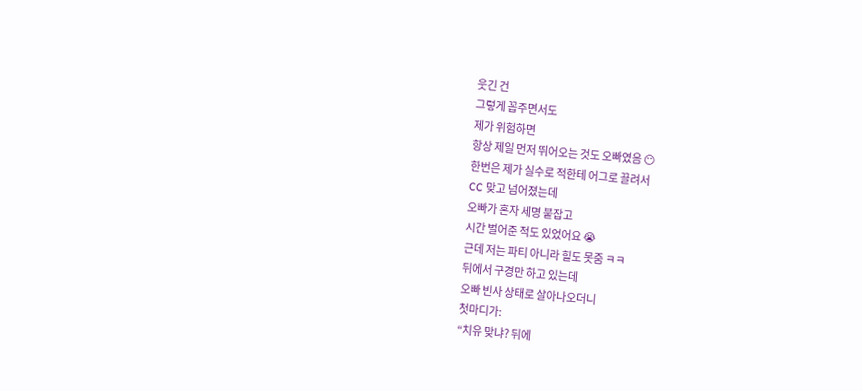웃긴 건
그렇게 꼽주면서도
제가 위험하면
항상 제일 먼저 뛰어오는 것도 오빠였음 😶
한번은 제가 실수로 적한테 어그로 끌려서
CC 맞고 넘어졌는데
오빠가 혼자 세명 붙잡고
시간 벌어준 적도 있었어요 😭
근데 저는 파티 아니라 힐도 못줌 ㅋㅋ
뒤에서 구경만 하고 있는데
오빠 빈사 상태로 살아나오더니
첫마디가:
“치유 맞냐? 뒤에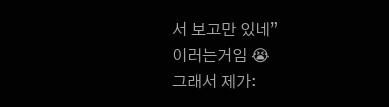서 보고만 있네”
이러는거임 😭
그래서 제가: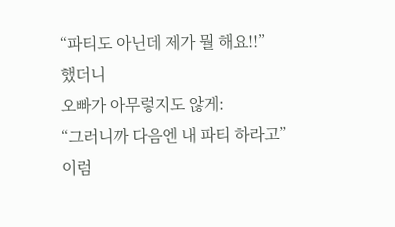“파티도 아닌데 제가 뭘 해요!!”
했더니
오빠가 아무렇지도 않게:
“그러니까 다음엔 내 파티 하라고”
이럼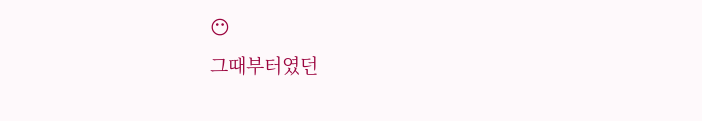😶
그때부터였던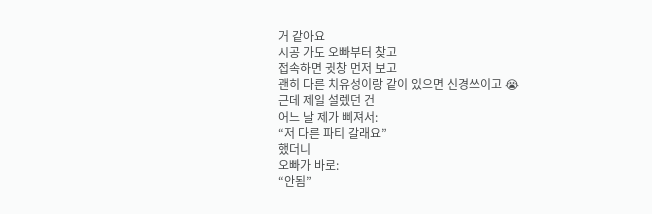거 같아요
시공 가도 오빠부터 찾고
접속하면 귓창 먼저 보고
괜히 다른 치유성이랑 같이 있으면 신경쓰이고 😭
근데 제일 설렜던 건
어느 날 제가 삐져서:
“저 다른 파티 갈래요”
했더니
오빠가 바로:
“안됨”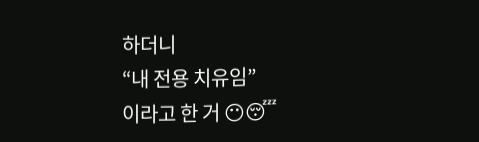하더니
“내 전용 치유임”
이라고 한 거 😶😴